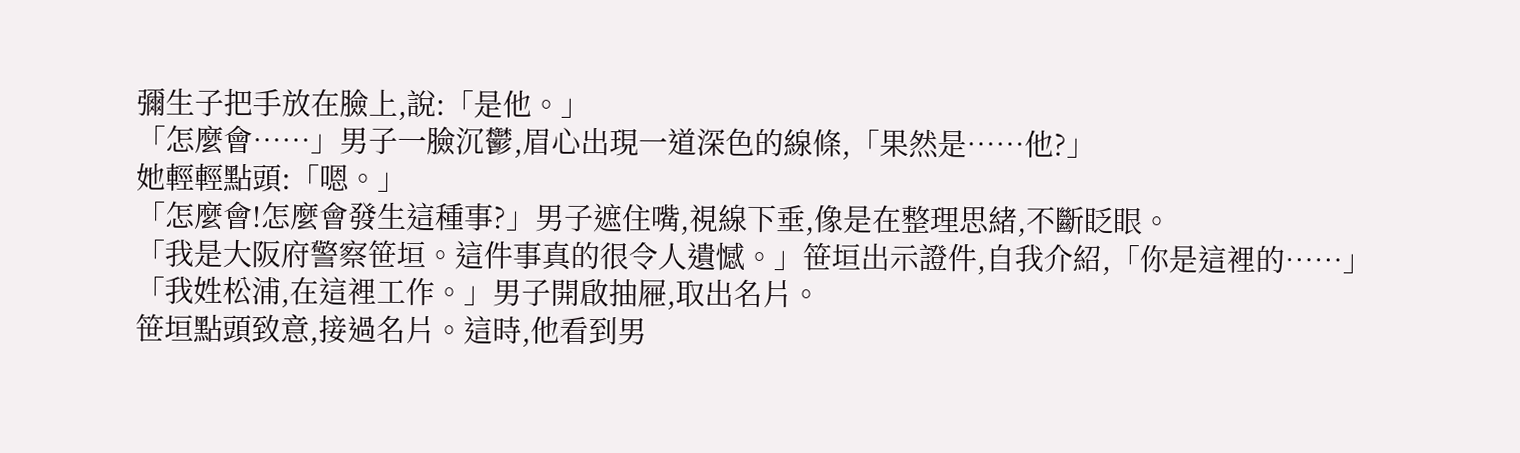彌生子把手放在臉上,說:「是他。」
「怎麼會……」男子一臉沉鬱,眉心出現一道深色的線條,「果然是……他?」
她輕輕點頭:「嗯。」
「怎麼會!怎麼會發生這種事?」男子遮住嘴,視線下垂,像是在整理思緒,不斷眨眼。
「我是大阪府警察笹垣。這件事真的很令人遺憾。」笹垣出示證件,自我介紹,「你是這裡的……」
「我姓松浦,在這裡工作。」男子開啟抽屜,取出名片。
笹垣點頭致意,接過名片。這時,他看到男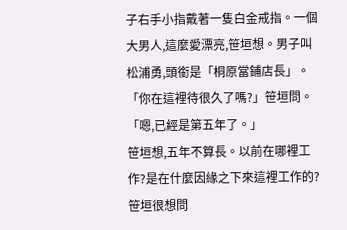子右手小指戴著一隻白金戒指。一個大男人,這麼愛漂亮,笹垣想。男子叫松浦勇,頭銜是「桐原當鋪店長」。
「你在這裡待很久了嗎?」笹垣問。
「嗯,已經是第五年了。」
笹垣想,五年不算長。以前在哪裡工作?是在什麼因緣之下來這裡工作的?笹垣很想問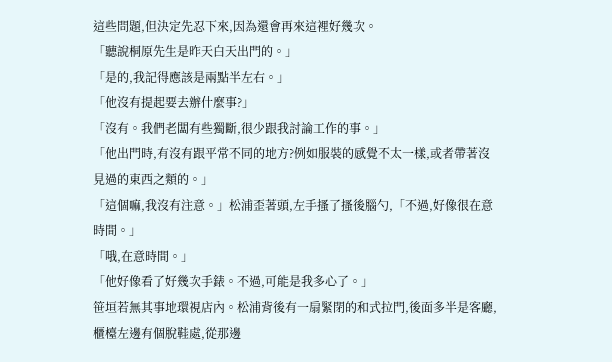這些問題,但決定先忍下來,因為還會再來這裡好幾次。
「聽說桐原先生是昨天白天出門的。」
「是的,我記得應該是兩點半左右。」
「他沒有提起要去辦什麼事?」
「沒有。我們老闆有些獨斷,很少跟我討論工作的事。」
「他出門時,有沒有跟平常不同的地方?例如服裝的感覺不太一樣,或者帶著沒見過的東西之類的。」
「這個嘛,我沒有注意。」松浦歪著頭,左手搔了搔後腦勺,「不過,好像很在意時間。」
「哦,在意時間。」
「他好像看了好幾次手錶。不過,可能是我多心了。」
笹垣若無其事地環視店內。松浦背後有一扇緊閉的和式拉門,後面多半是客廳,櫃檯左邊有個脫鞋處,從那邊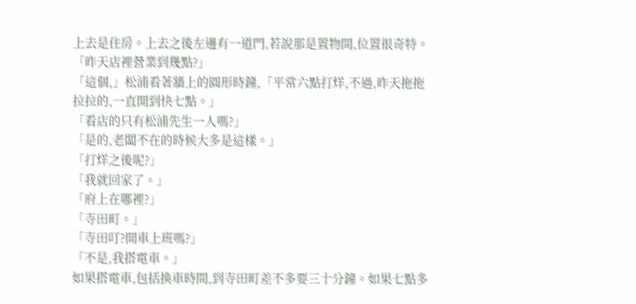上去是住房。上去之後左邊有一道門,若說那是置物間,位置很奇特。
「昨天店裡營業到幾點?」
「這個,」松浦看著牆上的圓形時鐘,「平常六點打烊,不過,昨天拖拖拉拉的,一直開到快七點。」
「看店的只有松浦先生一人嗎?」
「是的,老闆不在的時候大多是這樣。」
「打烊之後呢?」
「我就回家了。」
「府上在哪裡?」
「寺田町。」
「寺田叮?開車上班嗎?」
「不是,我搭電車。」
如果搭電車,包括換車時間,到寺田町差不多要三十分鐘。如果七點多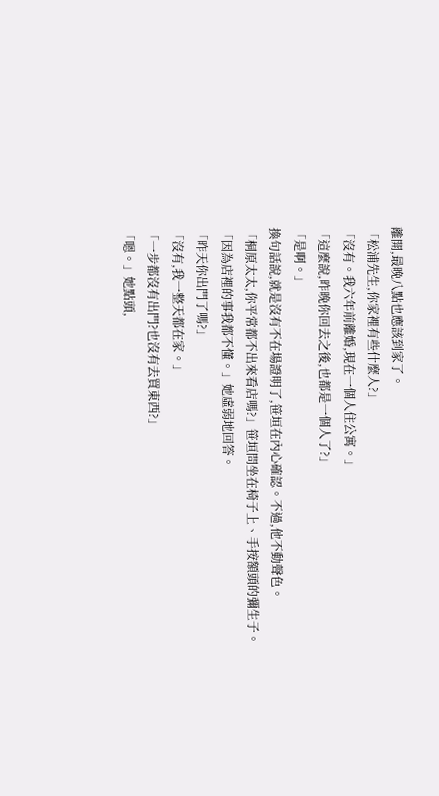離開,最晚八點也應該到家了。
「松浦先生,你家裡有些什麼人?」
「沒有。我六年前離婚,現在一個人住公寓。」
「這麼說,昨晚你回去之後,也都是一個人了?」
「是啊。」
換句話說,就是沒有不在場證明了,笹垣在內心確認。不過,他不動聲色。
「桐原太太,你平常都不出來看店嗎?」笹垣問坐在椅子上、手按額頭的彌生子。
「因為店裡的事我都不懂。」她虛弱地回答。
「昨天你出門了嗎?」
「沒有,我一整天都在家。」
「一步都沒有出門?也沒有去買東西?」
「嗯。」她點頭,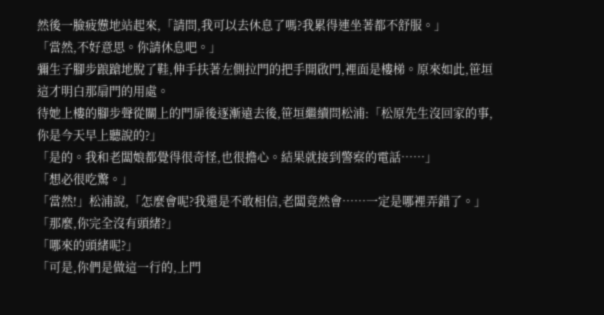然後一臉疲憊地站起來,「請問,我可以去休息了嗎?我累得連坐著都不舒服。」
「當然,不好意思。你請休息吧。」
彌生子腳步踉蹌地脫了鞋,伸手扶著左側拉門的把手開啟門,裡面是樓梯。原來如此,笹垣這才明白那扇門的用處。
待她上樓的腳步聲從關上的門扉後逐漸遠去後,笹垣繼續問松浦:「松原先生沒回家的事,你是今天早上聽說的?」
「是的。我和老闆娘都覺得很奇怪,也很擔心。結果就接到警察的電話……」
「想必很吃驚。」
「當然!」松浦說,「怎麼會呢?我還是不敢相信,老闆竟然會……一定是哪裡弄錯了。」
「那麼,你完全沒有頭緒?」
「哪來的頭緒呢?」
「可是,你們是做這一行的,上門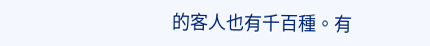的客人也有千百種。有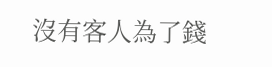沒有客人為了錢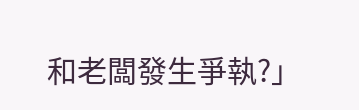和老闆發生爭執?」